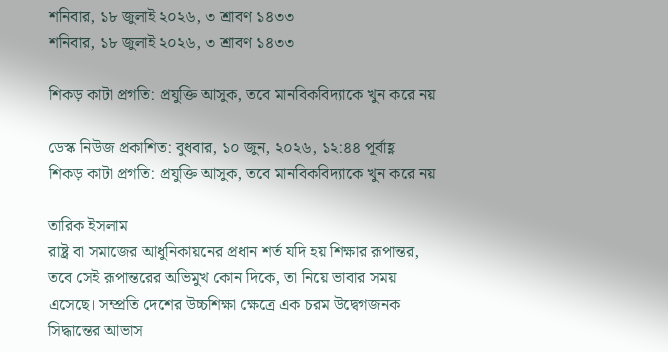শনিবার, ১৮ জুলাই ২০২৬, ৩ শ্রাবণ ১৪৩৩
শনিবার, ১৮ জুলাই ২০২৬, ৩ শ্রাবণ ১৪৩৩

শিকড় কাটা প্রগতি: প্রযুক্তি আসুক, তবে মানবিকবিদ্যাকে খুন করে নয়

ডেস্ক নিউজ প্রকাশিত: বুধবার, ১০ জুন, ২০২৬, ১২:৪৪ পূর্বাহ্ণ
শিকড় কাটা প্রগতি: প্রযুক্তি আসুক, তবে মানবিকবিদ্যাকে খুন করে নয়

তারিক ইসলাম
রাষ্ট্র বা সমাজের আধুনিকায়নের প্রধান শর্ত যদি হয় শিক্ষার রূপান্তর, তবে সেই রূপান্তরের অভিমুখ কোন দিকে, তা নিয়ে ভাবার সময় এসেছে। সম্প্রতি দেশের উচ্চশিক্ষা ক্ষেত্রে এক চরম উদ্বেগজনক সিদ্ধান্তের আভাস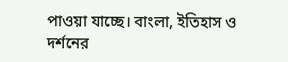পাওয়া যাচ্ছে। বাংলা, ইতিহাস ও দর্শনের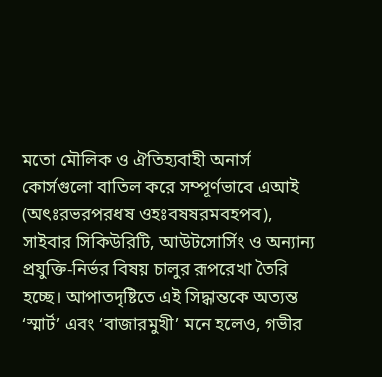মতো মৌলিক ও ঐতিহ্যবাহী অনার্স কোর্সগুলো বাতিল করে সম্পূর্ণভাবে এআই (অৎঃরভরপরধষ ওহঃবষষরমবহপব), সাইবার সিকিউরিটি, আউটসোর্সিং ও অন্যান্য প্রযুক্তি-নির্ভর বিষয় চালুর রূপরেখা তৈরি হচ্ছে। আপাতদৃষ্টিতে এই সিদ্ধান্তকে অত্যন্ত ‘স্মার্ট’ এবং ‘বাজারমুখী’ মনে হলেও, গভীর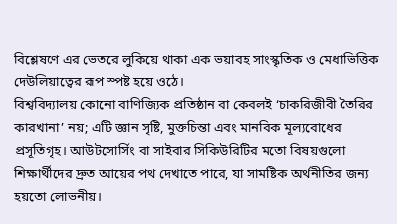বিশ্লেষণে এর ভেতরে লুকিয়ে থাকা এক ভয়াবহ সাংস্কৃতিক ও মেধাভিত্তিক দেউলিয়াত্বের রূপ স্পষ্ট হয়ে ওঠে।
বিশ্ববিদ্যালয় কোনো বাণিজ্যিক প্রতিষ্ঠান বা কেবলই ‘চাকরিজীবী তৈরির কারখানা’ নয়; এটি জ্ঞান সৃষ্টি, মুক্তচিন্তা এবং মানবিক মূল্যবোধের প্রসূতিগৃহ। আউটসোর্সিং বা সাইবার সিকিউরিটির মতো বিষয়গুলো শিক্ষার্থীদের দ্রুত আয়ের পথ দেখাতে পারে, যা সামষ্টিক অর্থনীতির জন্য হয়তো লোভনীয়।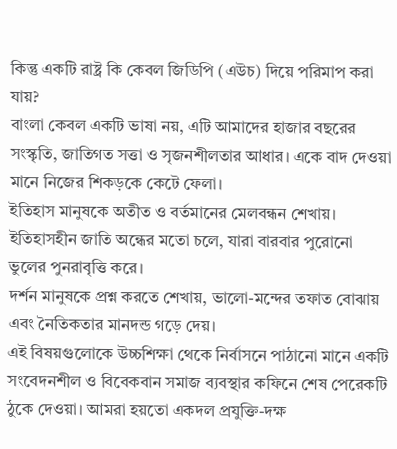কিন্তু একটি রাষ্ট্র কি কেবল জিডিপি (এউচ) দিয়ে পরিমাপ করা যায়?
বাংলা কেবল একটি ভাষা নয়, এটি আমাদের হাজার বছরের সংস্কৃতি, জাতিগত সত্তা ও সৃজনশীলতার আধার। একে বাদ দেওয়া মানে নিজের শিকড়কে কেটে ফেলা।
ইতিহাস মানুষকে অতীত ও বর্তমানের মেলবন্ধন শেখায়। ইতিহাসহীন জাতি অন্ধের মতো চলে, যারা বারবার পুরোনো ভুলের পুনরাবৃত্তি করে।
দর্শন মানুষকে প্রশ্ন করতে শেখায়, ভালো-মন্দের তফাত বোঝায় এবং নৈতিকতার মানদন্ড গড়ে দেয়।
এই বিষয়গুলোকে উচ্চশিক্ষা থেকে নির্বাসনে পাঠানো মানে একটি সংবেদনশীল ও বিবেকবান সমাজ ব্যবস্থার কফিনে শেষ পেরেকটি ঠুকে দেওয়া। আমরা হয়তো একদল প্রযুক্তি-দক্ষ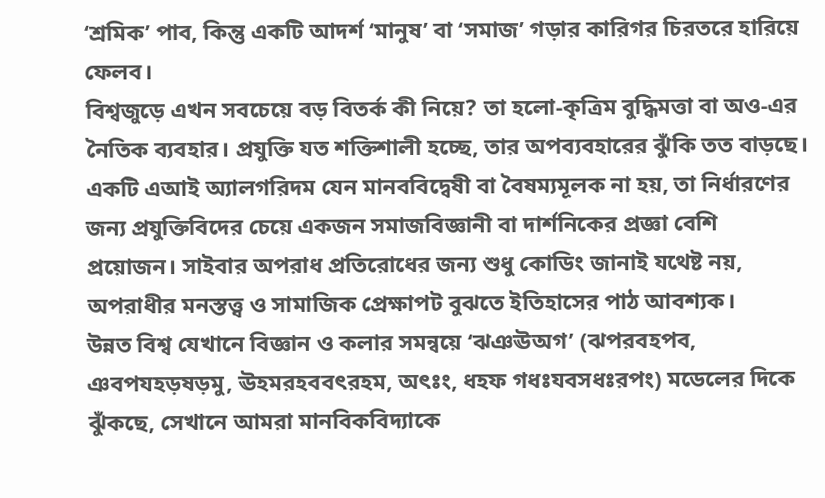‘শ্রমিক’ পাব, কিন্তু একটি আদর্শ ‘মানুষ’ বা ‘সমাজ’ গড়ার কারিগর চিরতরে হারিয়ে ফেলব।
বিশ্বজুড়ে এখন সবচেয়ে বড় বিতর্ক কী নিয়ে? তা হলো-কৃত্রিম বুদ্ধিমত্তা বা অও-এর নৈতিক ব্যবহার। প্রযুক্তি যত শক্তিশালী হচ্ছে, তার অপব্যবহারের ঝুঁকি তত বাড়ছে।
একটি এআই অ্যালগরিদম যেন মানববিদ্বেষী বা বৈষম্যমূলক না হয়, তা নির্ধারণের জন্য প্রযুক্তিবিদের চেয়ে একজন সমাজবিজ্ঞানী বা দার্শনিকের প্রজ্ঞা বেশি প্রয়োজন। সাইবার অপরাধ প্রতিরোধের জন্য শুধু কোডিং জানাই যথেষ্ট নয়, অপরাধীর মনস্তত্ত্ব ও সামাজিক প্রেক্ষাপট বুঝতে ইতিহাসের পাঠ আবশ্যক।
উন্নত বিশ্ব যেখানে বিজ্ঞান ও কলার সমন্বয়ে ‘ঝঞঊঅগ’ (ঝপরবহপব, ঞবপযহড়ষড়মু, ঊহমরহববৎরহম, অৎঃং, ধহফ গধঃযবসধঃরপং) মডেলের দিকে ঝুঁকছে, সেখানে আমরা মানবিকবিদ্যাকে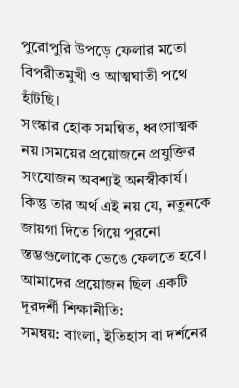পুরোপুরি উপড়ে ফেলার মতো বিপরীতমুখী ও আত্মঘাতী পথে হাঁটছি।
সংস্কার হোক সমন্বিত, ধ্বংসাত্মক নয়।সময়ের প্রয়োজনে প্রযুক্তির সংযোজন অবশ্যই অনস্বীকার্য। কিন্তু তার অর্থ এই নয় যে, নতুনকে জায়গা দিতে গিয়ে পুরনো স্তম্ভগুলোকে ভেঙে ফেলতে হবে। আমাদের প্রয়োজন ছিল একটি দূরদর্শী শিক্ষানীতি:
সমন্বয়: বাংলা, ইতিহাস বা দর্শনের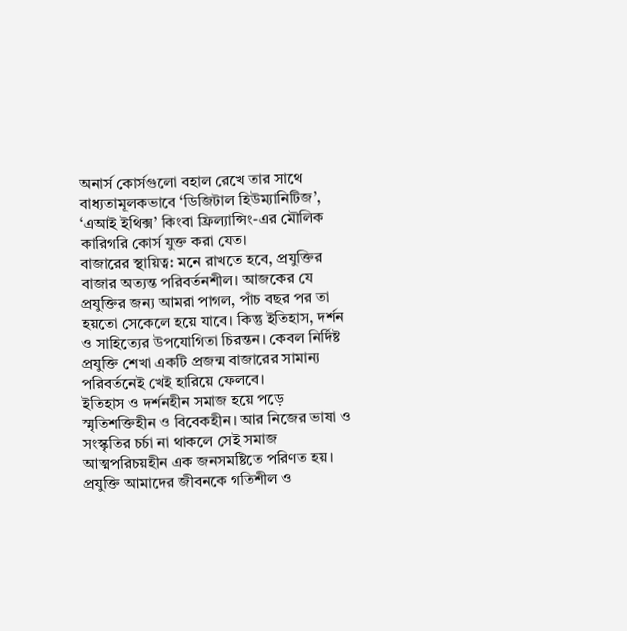অনার্স কোর্সগুলো বহাল রেখে তার সাথে বাধ্যতামূলকভাবে ‘ডিজিটাল হিউম্যানিটিজ’, ‘এআই ইথিক্স’ কিংবা ফ্রিল্যান্সিং-এর মৌলিক কারিগরি কোর্স যুক্ত করা যেত।
বাজারের স্থায়িত্ব: মনে রাখতে হবে, প্রযুক্তির বাজার অত্যন্ত পরিবর্তনশীল। আজকের যে প্রযুক্তির জন্য আমরা পাগল, পাঁচ বছর পর তা হয়তো সেকেলে হয়ে যাবে। কিন্তু ইতিহাস, দর্শন ও সাহিত্যের উপযোগিতা চিরন্তন। কেবল নির্দিষ্ট প্রযুক্তি শেখা একটি প্রজন্ম বাজারের সামান্য পরিবর্তনেই খেই হারিয়ে ফেলবে।
ইতিহাস ও দর্শনহীন সমাজ হয়ে পড়ে স্মৃতিশক্তিহীন ও বিবেকহীন। আর নিজের ভাষা ও সংস্কৃতির চর্চা না থাকলে সেই সমাজ আত্মপরিচয়হীন এক জনসমষ্টিতে পরিণত হয়। প্রযুক্তি আমাদের জীবনকে গতিশীল ও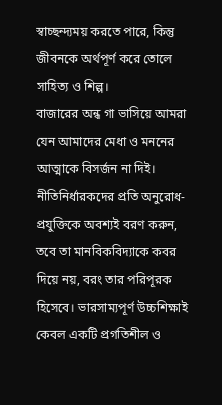স্বাচ্ছন্দ্যময় করতে পারে, কিন্তু জীবনকে অর্থপূর্ণ করে তোলে সাহিত্য ও শিল্প।
বাজারের অন্ধ গা ভাসিয়ে আমরা যেন আমাদের মেধা ও মননের আত্মাকে বিসর্জন না দিই। নীতিনির্ধারকদের প্রতি অনুরোধ-প্রযুক্তিকে অবশ্যই বরণ করুন, তবে তা মানবিকবিদ্যাকে কবর দিয়ে নয়, বরং তার পরিপূরক হিসেবে। ভারসাম্যপূর্ণ উচ্চশিক্ষাই কেবল একটি প্রগতিশীল ও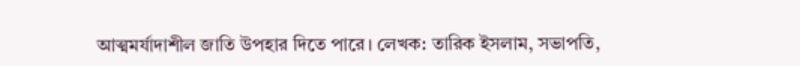আত্মমর্যাদাশীল জাতি উপহার দিতে পারে। লেখক: তারিক ইসলাম, সভাপতি,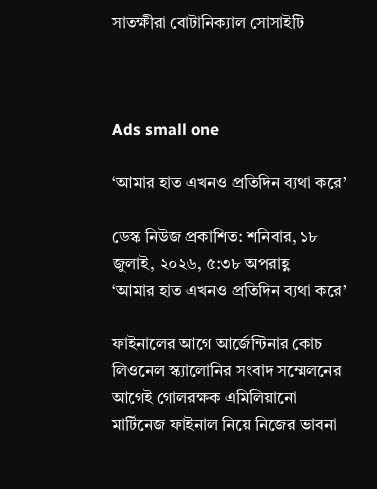সাতক্ষীরা বোটানিক্যাল সোসাইটি



Ads small one

‘আমার হাত এখনও প্রতিদিন ব্যথা করে’

ডেস্ক নিউজ প্রকাশিত: শনিবার, ১৮ জুলাই, ২০২৬, ৫:৩৮ অপরাহ্ণ
‘আমার হাত এখনও প্রতিদিন ব্যথা করে’

ফাইনালের আগে আর্জেন্টিনার কোচ লিওনেল স্ক্যালোনির সংবাদ সম্মেলনের আগেই গোলরক্ষক এমিলিয়ানো মার্টিনেজ ফাইনাল নিয়ে নিজের ভাবনা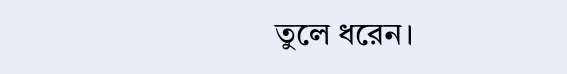তুলে ধরেন।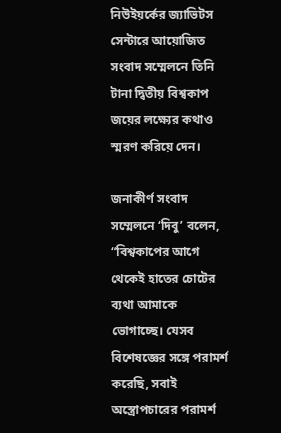নিউইয়র্কের জ্যাভিটস সেন্টারে আয়োজিত সংবাদ সম্মেলনে তিনি টানা দ্বিতীয় বিশ্বকাপ জয়ের লক্ষ্যের কথাও স্মরণ করিয়ে দেন।

জনাকীর্ণ সংবাদ সম্মেলনে ‘দিবু’ বলেন, “বিশ্বকাপের আগে থেকেই হাতের চোটের ব্যথা আমাকে ভোগাচ্ছে। যেসব বিশেষজ্ঞের সঙ্গে পরামর্শ করেছি, সবাই অস্ত্রোপচারের পরামর্শ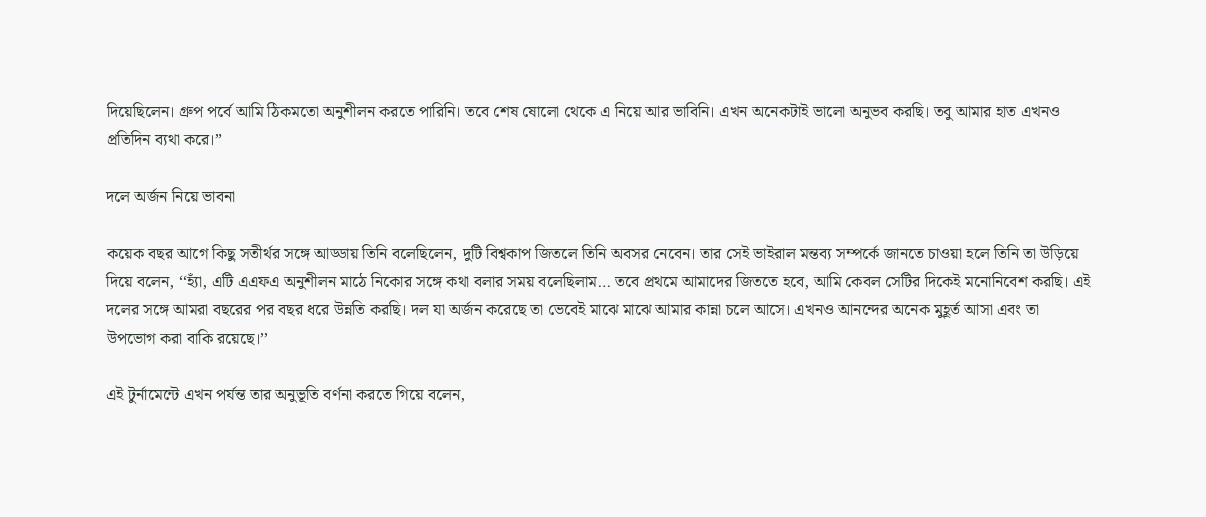দিয়েছিলেন। গ্রুপ পর্বে আমি ঠিকমতো অনুশীলন করতে পারিনি। তবে শেষ ষোলো থেকে এ নিয়ে আর ভাবিনি। এখন অনেকটাই ভালো অনুভব করছি। তবু আমার হাত এখনও প্রতিদিন ব্যথা করে।”

দলে অর্জন নিয়ে ভাবনা

কয়েক বছর আগে কিছু সতীর্থর সঙ্গে আড্ডায় তিনি বলেছিলেন, দুটি বিশ্বকাপ জিতলে তিনি অবসর নেবেন। তার সেই ভাইরাল মন্তব্য সম্পর্কে জানতে চাওয়া হলে তিনি তা উড়িয়ে দিয়ে বলেন, ‘‘হ্যাঁ, এটি এএফএ অনুশীলন মাঠে নিকোর সঙ্গে কথা বলার সময় বলেছিলাম… তবে প্রথমে আমাদের জিততে হবে, আমি কেবল সেটির দিকেই মনোনিবেশ করছি। এই দলের সঙ্গে আমরা বছরের পর বছর ধরে উন্নতি করছি। দল যা অর্জন করেছে তা ভেবেই মাঝে মাঝে আমার কান্না চলে আসে। এখনও আনন্দের অনেক মুহূর্ত আসা এবং তা উপভোগ করা বাকি রয়েছে।’’

এই টুর্নামেন্টে এখন পর্যন্ত তার অনুভূতি বর্ণনা করতে গিয়ে বলেন,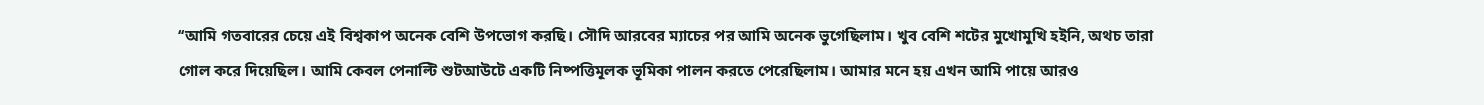‘‘আমি গতবারের চেয়ে এই বিশ্বকাপ অনেক বেশি উপভোগ করছি। সৌদি আরবের ম্যাচের পর আমি অনেক ভুগেছিলাম। খুব বেশি শটের মুখোমুখি হইনি, অথচ তারা গোল করে দিয়েছিল। আমি কেবল পেনাল্টি শুটআউটে একটি নিষ্পত্তিমূলক ভূমিকা পালন করতে পেরেছিলাম। আমার মনে হয় এখন আমি পায়ে আরও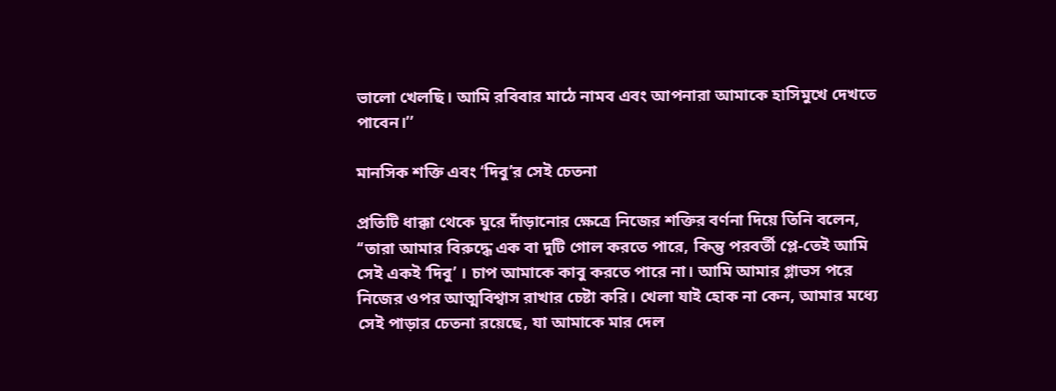ভালো খেলছি। আমি রবিবার মাঠে নামব এবং আপনারা আমাকে হাসিমুখে দেখতে পাবেন।’’

মানসিক শক্তি এবং ‘দিবু’র সেই চেতনা

প্রতিটি ধাক্কা থেকে ঘুরে দাঁড়ানোর ক্ষেত্রে নিজের শক্তির বর্ণনা দিয়ে তিনি বলেন, ‘‘তারা আমার বিরুদ্ধে এক বা দুটি গোল করতে পারে, কিন্তু পরবর্তী প্লে-তেই আমি সেই একই ‘দিবু’ । চাপ আমাকে কাবু করতে পারে না। আমি আমার গ্লাভস পরে নিজের ওপর আত্মবিশ্বাস রাখার চেষ্টা করি। খেলা যাই হোক না কেন, আমার মধ্যে সেই পাড়ার চেতনা রয়েছে, যা আমাকে মার দেল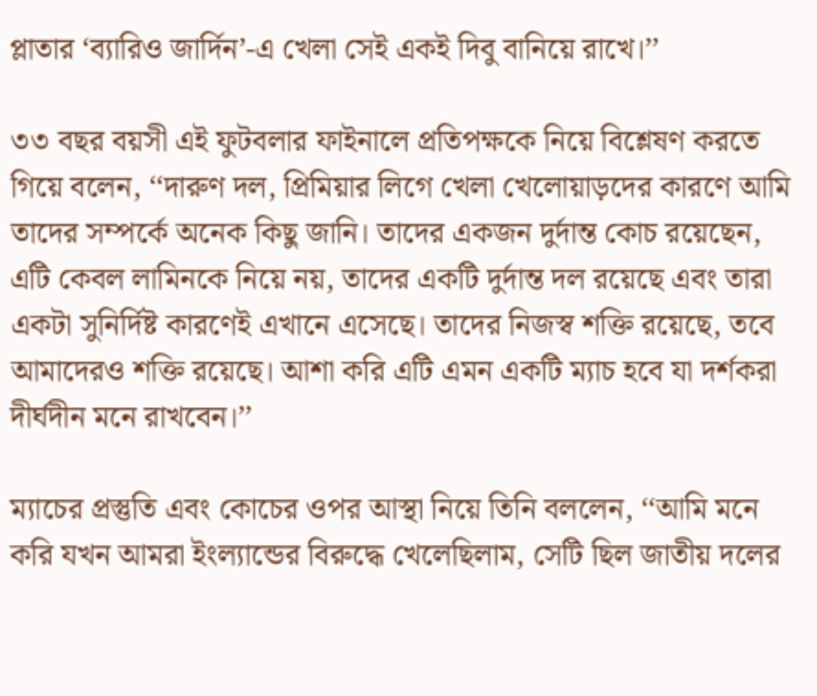প্লাতার ‘ব্যারিও জার্দিন’-এ খেলা সেই একই দিবু বানিয়ে রাখে।’’

৩৩ বছর বয়সী এই ফুটবলার ফাইনালে প্রতিপক্ষকে নিয়ে বিশ্লেষণ করতে গিয়ে বলেন, ‘‘দারুণ দল, প্রিমিয়ার লিগে খেলা খেলোয়াড়দের কারণে আমি তাদের সম্পর্কে অনেক কিছু জানি। তাদের একজন দুর্দান্ত কোচ রয়েছেন, এটি কেবল লামিনকে নিয়ে নয়, তাদের একটি দুর্দান্ত দল রয়েছে এবং তারা একটা সুনির্দিষ্ট কারণেই এখানে এসেছে। তাদের নিজস্ব শক্তি রয়েছে, তবে আমাদেরও শক্তি রয়েছে। আশা করি এটি এমন একটি ম্যাচ হবে যা দর্শকরা দীর্ঘদীন মনে রাখবেন।’’

ম্যাচের প্রস্তুতি এবং কোচের ওপর আস্থা নিয়ে তিনি বললেন, ‘‘আমি মনে করি যখন আমরা ইংল্যান্ডের বিরুদ্ধে খেলেছিলাম, সেটি ছিল জাতীয় দলের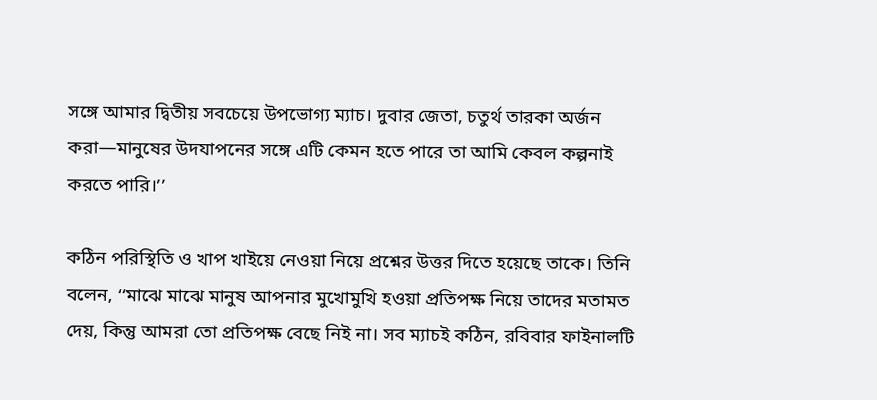সঙ্গে আমার দ্বিতীয় সবচেয়ে উপভোগ্য ম্যাচ। দুবার জেতা, চতুর্থ তারকা অর্জন করা—মানুষের উদযাপনের সঙ্গে এটি কেমন হতে পারে তা আমি কেবল কল্পনাই করতে পারি।’’

কঠিন পরিস্থিতি ও খাপ খাইয়ে নেওয়া নিয়ে প্রশ্নের উত্তর দিতে হয়েছে তাকে। তিনি বলেন, ‘‘মাঝে মাঝে মানুষ আপনার মুখোমুখি হওয়া প্রতিপক্ষ নিয়ে তাদের মতামত দেয়, কিন্তু আমরা তো প্রতিপক্ষ বেছে নিই না। সব ম্যাচই কঠিন, রবিবার ফাইনালটি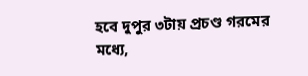হবে দুপুর ৩টায় প্রচণ্ড গরমের মধ্যে,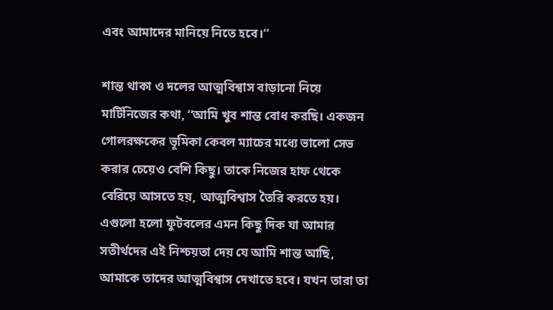এবং আমাদের মানিয়ে নিতে হবে।’’

শান্ত থাকা ও দলের আত্মবিশ্বাস বাড়ানো নিয়ে মার্টিনিজের কথা, ‘‘আমি খুব শান্ত বোধ করছি। একজন গোলরক্ষকের ভূমিকা কেবল ম্যাচের মধ্যে ভালো সেভ করার চেয়েও বেশি কিছু। তাকে নিজের হাফ থেকে বেরিয়ে আসতে হয়, আত্মবিশ্বাস তৈরি করতে হয়। এগুলো হলো ফুটবলের এমন কিছু দিক যা আমার সতীর্থদের এই নিশ্চয়তা দেয় যে আমি শান্ত আছি, আমাকে তাদের আত্মবিশ্বাস দেখাতে হবে। যখন তারা তা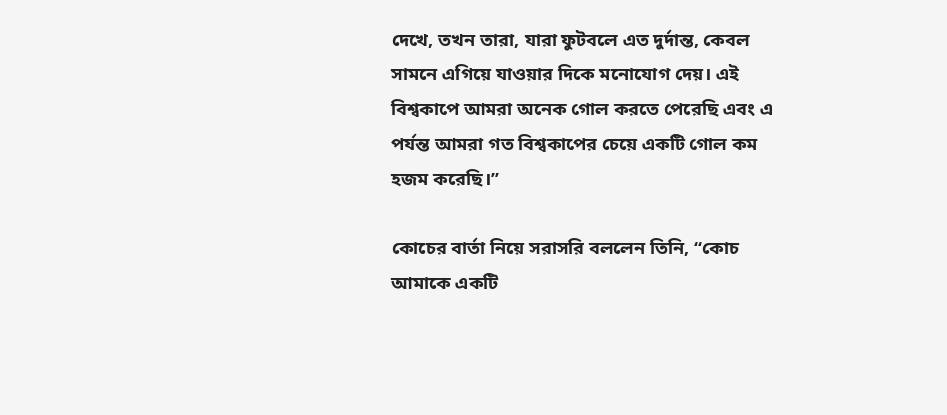দেখে, তখন তারা, যারা ফুটবলে এত দুর্দান্ত, কেবল সামনে এগিয়ে যাওয়ার দিকে মনোযোগ দেয়। এই বিশ্বকাপে আমরা অনেক গোল করতে পেরেছি এবং এ পর্যন্ত আমরা গত বিশ্বকাপের চেয়ে একটি গোল কম হজম করেছি।’’

কোচের বার্তা নিয়ে সরাসরি বললেন তিনি, ‘‘কোচ আমাকে একটি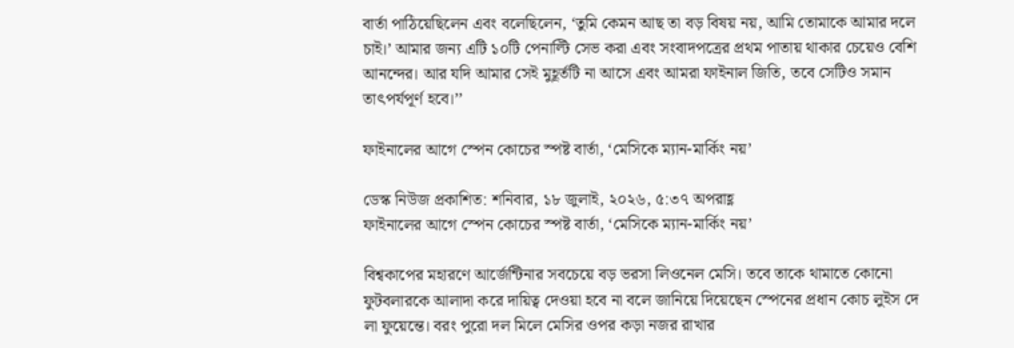বার্তা পাঠিয়েছিলেন এবং বলেছিলেন, ‘তুমি কেমন আছ তা বড় বিষয় নয়, আমি তোমাকে আমার দলে চাই।’ আমার জন্য এটি ১০টি পেনাল্টি সেভ করা এবং সংবাদপত্রের প্রথম পাতায় থাকার চেয়েও বেশি আনন্দের। আর যদি আমার সেই মুহূর্তটি না আসে এবং আমরা ফাইনাল জিতি, তবে সেটিও সমান তাৎপর্যপূর্ণ হবে।’’

ফাইনালের আগে স্পেন কোচের স্পষ্ট বার্তা, ‘মেসিকে ম্যান-মার্কিং নয়’

ডেস্ক নিউজ প্রকাশিত: শনিবার, ১৮ জুলাই, ২০২৬, ৫:৩৭ অপরাহ্ণ
ফাইনালের আগে স্পেন কোচের স্পষ্ট বার্তা, ‘মেসিকে ম্যান-মার্কিং নয়’

বিশ্বকাপের মহারণে আর্জেন্টিনার সবচেয়ে বড় ভরসা লিওনেল মেসি। তবে তাকে থামাতে কোনো ফুটবলারকে আলাদা করে দায়িত্ব দেওয়া হবে না বলে জানিয়ে দিয়েছেন স্পেনের প্রধান কোচ লুইস দে লা ফুয়েন্তে। বরং পুরো দল মিলে মেসির ওপর কড়া নজর রাখার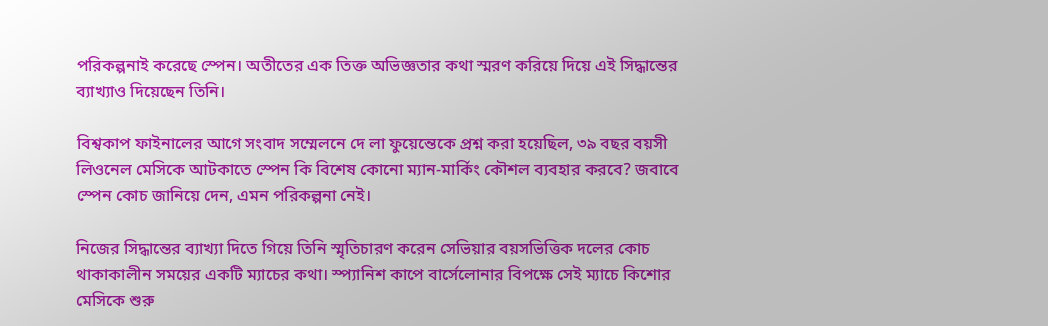পরিকল্পনাই করেছে স্পেন। অতীতের এক তিক্ত অভিজ্ঞতার কথা স্মরণ করিয়ে দিয়ে এই সিদ্ধান্তের ব্যাখ্যাও দিয়েছেন তিনি।

বিশ্বকাপ ফাইনালের আগে সংবাদ সম্মেলনে দে লা ফুয়েন্তেকে প্রশ্ন করা হয়েছিল, ৩৯ বছর বয়সী লিওনেল মেসিকে আটকাতে স্পেন কি বিশেষ কোনো ম্যান-মার্কিং কৌশল ব্যবহার করবে? জবাবে স্পেন কোচ জানিয়ে দেন, এমন পরিকল্পনা নেই।

নিজের সিদ্ধান্তের ব্যাখ্যা দিতে গিয়ে তিনি স্মৃতিচারণ করেন সেভিয়ার বয়সভিত্তিক দলের কোচ থাকাকালীন সময়ের একটি ম্যাচের কথা। স্প্যানিশ কাপে বার্সেলোনার বিপক্ষে সেই ম্যাচে কিশোর মেসিকে শুরু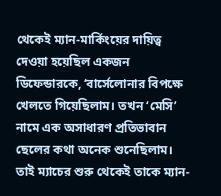থেকেই ম্যান-মার্কিংয়ের দায়িত্ব দেওয়া হয়েছিল একজন ডিফেন্ডারকে, ‘বার্সেলোনার বিপক্ষে খেলতে গিয়েছিলাম। তখন ‘মেসি’ নামে এক অসাধারণ প্রতিভাবান ছেলের কথা অনেক শুনেছিলাম। তাই ম্যাচের শুরু থেকেই তাকে ম্যান-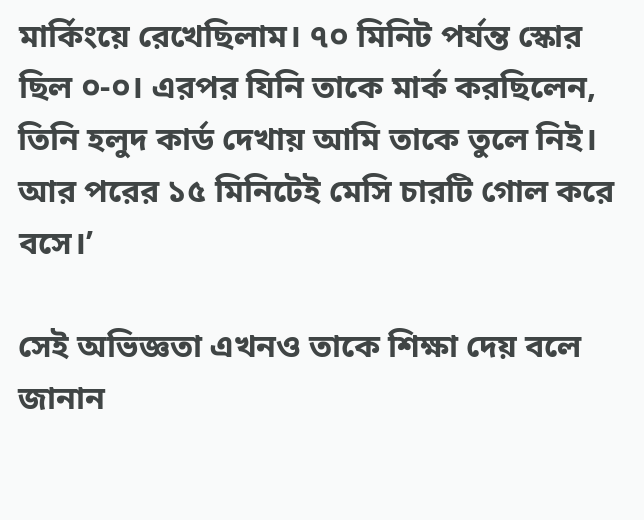মার্কিংয়ে রেখেছিলাম। ৭০ মিনিট পর্যন্ত স্কোর ছিল ০-০। এরপর যিনি তাকে মার্ক করছিলেন, তিনি হলুদ কার্ড দেখায় আমি তাকে তুলে নিই। আর পরের ১৫ মিনিটেই মেসি চারটি গোল করে বসে।’

সেই অভিজ্ঞতা এখনও তাকে শিক্ষা দেয় বলে জানান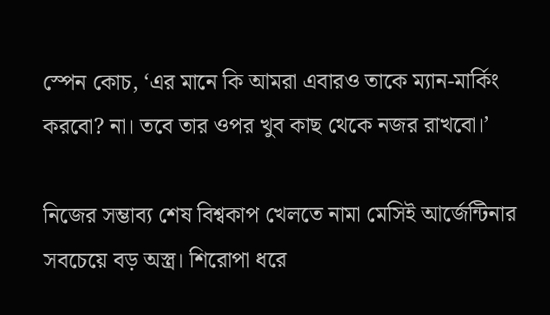স্পেন কোচ, ‘এর মানে কি আমরা এবারও তাকে ম্যান-মার্কিং করবো? না। তবে তার ওপর খুব কাছ থেকে নজর রাখবো।’

নিজের সম্ভাব্য শেষ বিশ্বকাপ খেলতে নামা মেসিই আর্জেন্টিনার সবচেয়ে বড় অস্ত্র। শিরোপা ধরে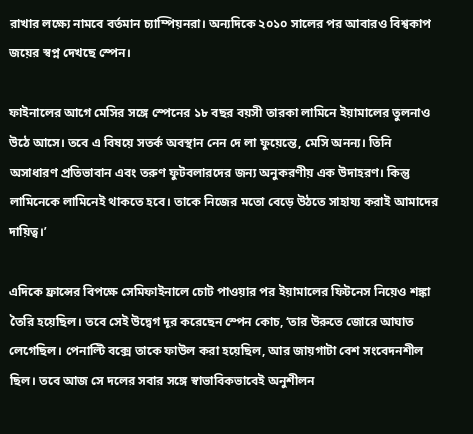রাখার লক্ষ্যে নামবে বর্তমান চ্যাম্পিয়নরা। অন্যদিকে ২০১০ সালের পর আবারও বিশ্বকাপ জয়ের স্বপ্ন দেখছে স্পেন।

ফাইনালের আগে মেসির সঙ্গে স্পেনের ১৮ বছর বয়সী তারকা লামিনে ইয়ামালের তুলনাও উঠে আসে। তবে এ বিষয়ে সতর্ক অবস্থান নেন দে লা ফুয়েন্তে, মেসি অনন্য। তিনি অসাধারণ প্রতিভাবান এবং তরুণ ফুটবলারদের জন্য অনুকরণীয় এক উদাহরণ। কিন্তু লামিনেকে লামিনেই থাকতে হবে। তাকে নিজের মতো বেড়ে উঠতে সাহায্য করাই আমাদের দায়িত্ব।’

এদিকে ফ্রান্সের বিপক্ষে সেমিফাইনালে চোট পাওয়ার পর ইয়ামালের ফিটনেস নিয়েও শঙ্কা তৈরি হয়েছিল। তবে সেই উদ্বেগ দূর করেছেন স্পেন কোচ, ‘তার উরুতে জোরে আঘাত লেগেছিল। পেনাল্টি বক্সে তাকে ফাউল করা হয়েছিল, আর জায়গাটা বেশ সংবেদনশীল ছিল। তবে আজ সে দলের সবার সঙ্গে স্বাভাবিকভাবেই অনুশীলন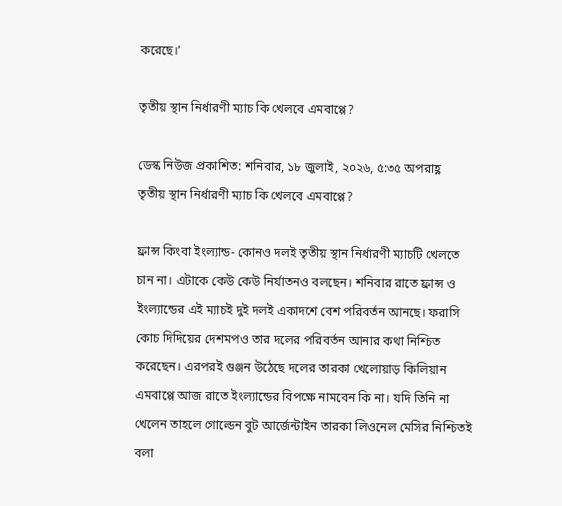করেছে।’

তৃতীয় স্থান নির্ধারণী ম্যাচ কি খেলবে এমবাপ্পে?

ডেস্ক নিউজ প্রকাশিত: শনিবার, ১৮ জুলাই, ২০২৬, ৫:৩৫ অপরাহ্ণ
তৃতীয় স্থান নির্ধারণী ম্যাচ কি খেলবে এমবাপ্পে?

ফ্রান্স কিংবা ইংল্যান্ড- কোনও দলই তৃতীয় স্থান নির্ধারণী ম্যাচটি খেলতে চান না। এটাকে কেউ কেউ নির্যাতনও বলছেন। শনিবার রাতে ফ্রান্স ও ইংল্যান্ডের এই ম্যাচই দুই দলই একাদশে বেশ পরিবর্তন আনছে। ফরাসি কোচ দিদিয়ের দেশমপও তার দলের পরিবর্তন আনার কথা নিশ্চিত করেছেন। এরপরই গুঞ্জন উঠেছে দলের তারকা খেলোয়াড় কিলিয়ান এমবাপ্পে আজ রাতে ইংল্যান্ডের বিপক্ষে নামবেন কি না। যদি তিনি না খেলেন তাহলে গোল্ডেন বুট আর্জেন্টাইন তারকা লিওনেল মেসির নিশ্চিতই বলা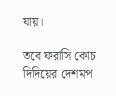যায়।

তবে ফরাসি কোচ দিদিয়ের দেশমপ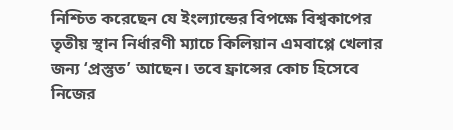নিশ্চিত করেছেন যে ইংল্যান্ডের বিপক্ষে বিশ্বকাপের তৃতীয় স্থান নির্ধারণী ম্যাচে কিলিয়ান এমবাপ্পে খেলার জন্য ‘প্রস্তুত’ আছেন। তবে ফ্রান্সের কোচ হিসেবে নিজের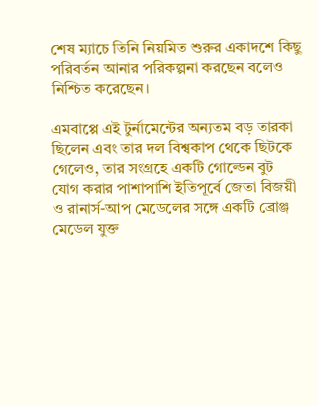শেষ ম্যাচে তিনি নিয়মিত শুরুর একাদশে কিছু পরিবর্তন আনার পরিকল্পনা করছেন বলেও নিশ্চিত করেছেন।

এমবাপ্পে এই টুর্নামেন্টের অন্যতম বড় তারকা ছিলেন এবং তার দল বিশ্বকাপ থেকে ছিটকে গেলেও, তার সংগ্রহে একটি গোল্ডেন বুট যোগ করার পাশাপাশি ইতিপূর্বে জেতা বিজয়ী ও রানার্স-আপ মেডেলের সঙ্গে একটি ব্রোঞ্জ মেডেল যুক্ত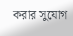করার সুযোগ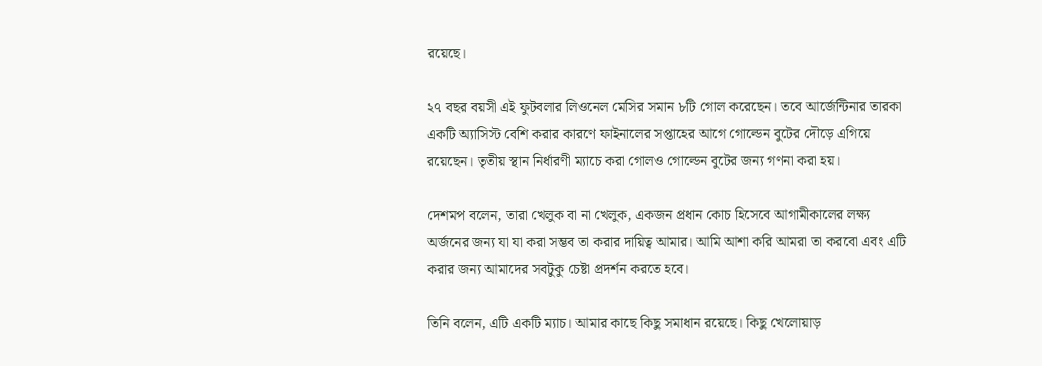রয়েছে।

২৭ বছর বয়সী এই ফুটবলার লিওনেল মেসির সমান ৮টি গোল করেছেন। তবে আর্জেন্টিনার তারকা একটি অ্যাসিস্ট বেশি করার কারণে ফাইনালের সপ্তাহের আগে গোল্ডেন বুটের দৌড়ে এগিয়ে রয়েছেন। তৃতীয় স্থান নির্ধারণী ম্যাচে করা গোলও গোল্ডেন বুটের জন্য গণনা করা হয়।

দেশমপ বলেন, তারা খেলুক বা না খেলুক, একজন প্রধান কোচ হিসেবে আগামীকালের লক্ষ্য অর্জনের জন্য যা যা করা সম্ভব তা করার দায়িত্ব আমার। আমি আশা করি আমরা তা করবো এবং এটি করার জন্য আমাদের সবটুকু চেষ্টা প্রদর্শন করতে হবে।

তিনি বলেন, এটি একটি ম্যাচ। আমার কাছে কিছু সমাধান রয়েছে। কিছু খেলোয়াড়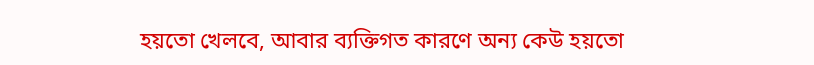হয়তো খেলবে, আবার ব্যক্তিগত কারণে অন্য কেউ হয়তো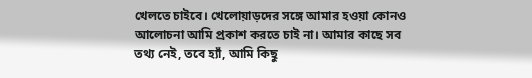খেলতে চাইবে। খেলোয়াড়দের সঙ্গে আমার হওয়া কোনও আলোচনা আমি প্রকাশ করতে চাই না। আমার কাছে সব তথ্য নেই, তবে হ্যাঁ, আমি কিছু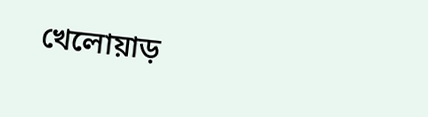খেলোয়াড়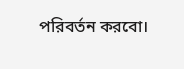পরিবর্তন করবো।